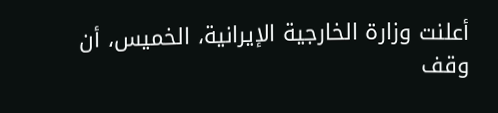أعلنت وزارة الخارجية الإيرانية، الخميس، أن وقف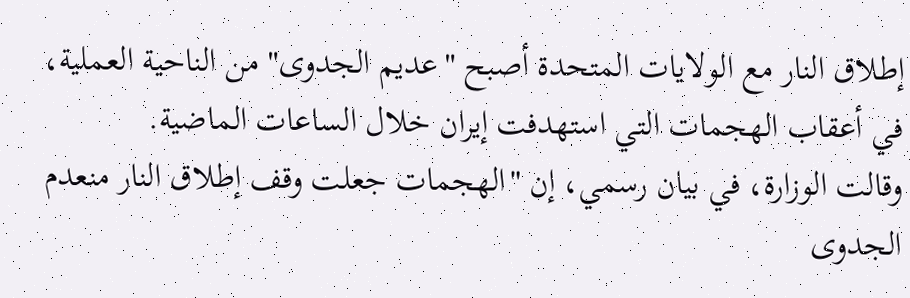إطلاق النار مع الولايات المتحدة أصبح "عديم الجدوى" من الناحية العملية، في أعقاب الهجمات التي استهدفت إيران خلال الساعات الماضية.
وقالت الوزارة، في بيان رسمي، إن "الهجمات جعلت وقف إطلاق النار منعدم الجدوى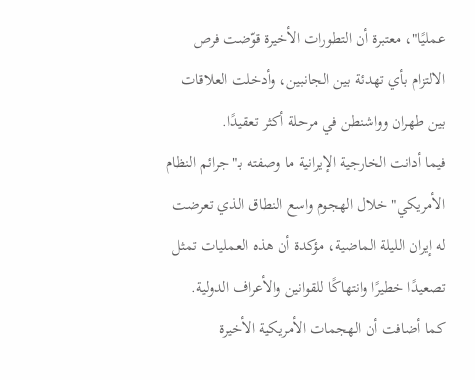عمليًا"، معتبرة أن التطورات الأخيرة قوّضت فرص الالتزام بأي تهدئة بين الجانبين، وأدخلت العلاقات بين طهران وواشنطن في مرحلة أكثر تعقيدًا.
فيما أدانت الخارجية الإيرانية ما وصفته بـ"جرائم النظام الأمريكي" خلال الهجوم واسع النطاق الذي تعرضت له إيران الليلة الماضية، مؤكدة أن هذه العمليات تمثل تصعيدًا خطيرًا وانتهاكًا للقوانين والأعراف الدولية.
كما أضافت أن الهجمات الأمريكية الأخيرة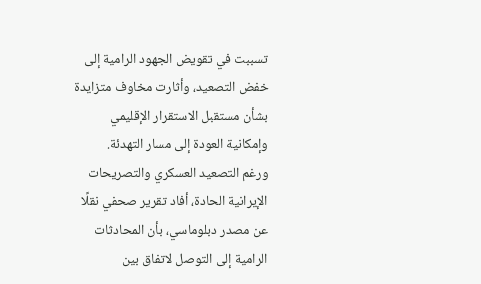تسببت في تقويض الجهود الرامية إلى خفض التصعيد، وأثارت مخاوف متزايدة بشأن مستقبل الاستقرار الإقليمي وإمكانية العودة إلى مسار التهدئة.
ورغم التصعيد العسكري والتصريحات الإيرانية الحادة، أفاد تقرير صحفي نقلًا عن مصدر دبلوماسي، بأن المحادثات الرامية إلى التوصل لاتفاق بين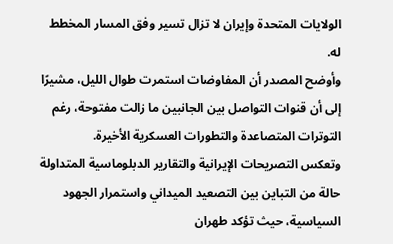الولايات المتحدة وإيران لا تزال تسير وفق المسار المخطط له.
وأوضح المصدر أن المفاوضات استمرت طوال الليل، مشيرًا إلى أن قنوات التواصل بين الجانبين ما زالت مفتوحة، رغم التوترات المتصاعدة والتطورات العسكرية الأخيرة.
وتعكس التصريحات الإيرانية والتقارير الدبلوماسية المتداولة حالة من التباين بين التصعيد الميداني واستمرار الجهود السياسية، حيث تؤكد طهران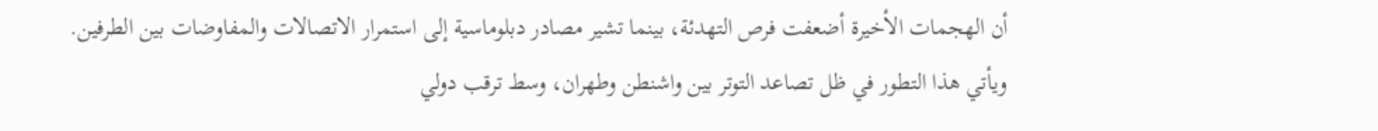أن الهجمات الأخيرة أضعفت فرص التهدئة، بينما تشير مصادر دبلوماسية إلى استمرار الاتصالات والمفاوضات بين الطرفين.
ويأتي هذا التطور في ظل تصاعد التوتر بين واشنطن وطهران، وسط ترقب دولي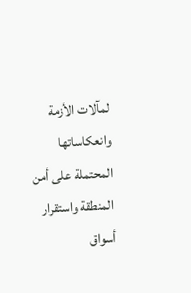لمآلات الأزمة وانعكاساتها المحتملة على أمن المنطقة واستقرار أسواق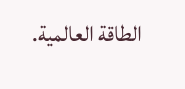الطاقة العالمية.